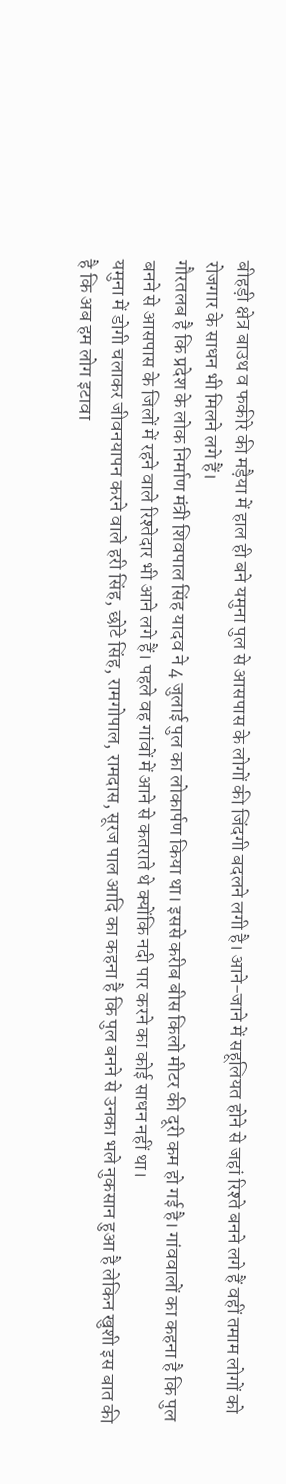बीहड़ी क्षेत्र बाउथ व फकीरे की मड़ैया में हाल ही बने यमुना पुल से आसपास के लोगों की जिंदगी बदलने लगी है। आने-जाने में सहूलियत होने से जहां रिश्ते बनने लगे हैं वहीं तमाम लोगों को रोजगार के साधन भी मिलने लगे हैं।
गौरतलब है कि प्रदेश के लोक निर्माण मंत्री शिवपाल सिंह यादव ने 4 जुलाई पुल का लोकार्पण किया था। इससे करीब बीस किलो मीटर की दूरी कम हो गई है। गांववालों का कहना है कि पुल बनने से आसपास के जिलों में रहने वाले रिश्तेदार भी आने लगे हैं। पहले वह गांवों में आने से कतराते थे क्योंकि नदी पार करने का कोई साधन नहीं था।
यमुना में डोगी चलाकर जीवनयापन करने वाले हरी सिंह, छोटे सिंह, रामगोपाल, रामदास, सूरज पाल आदि का कहना है कि पुल बनने से उनका भले नुकसान हुआ है लेकिन खुशी इस बात की है कि अब हम लोग इटावा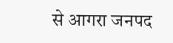से आगरा जनपद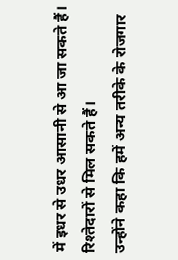में इधर से उधर आसानी से आ जा सकते हैं। रिश्तेदारों से मिल सकते हैं।
उन्होंने कहा कि हमें अन्य तरीके के रोजगार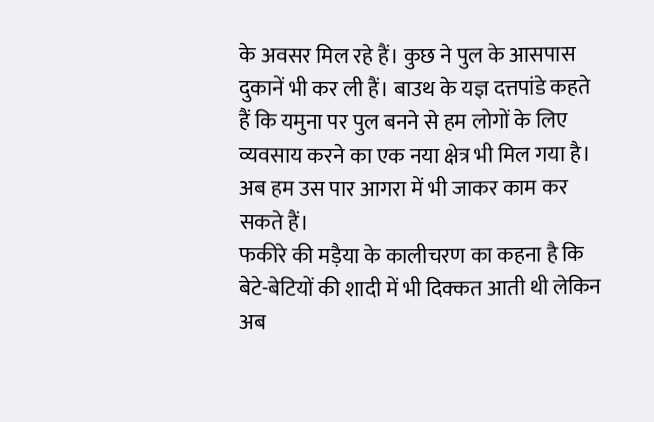के अवसर मिल रहे हैं। कुछ ने पुल के आसपास दुकानें भी कर ली हैं। बाउथ के यज्ञ दत्तपांडे कहते हैं कि यमुना पर पुल बनने से हम लोगों के लिए व्यवसाय करने का एक नया क्षेत्र भी मिल गया है। अब हम उस पार आगरा में भी जाकर काम कर सकते हैं।
फकीरे की मड़ैया के कालीचरण का कहना है कि बेटे-बेटियों की शादी में भी दिक्कत आती थी लेकिन अब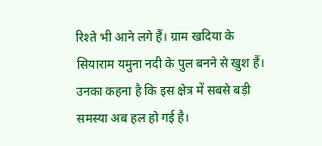रिश्ते भी आने लगे हैं। ग्राम खदिया के सियाराम यमुना नदी के पुल बनने से खुश हैं। उनका कहना है कि इस क्षेत्र में सबसे बड़ी समस्या अब हल हो गई है।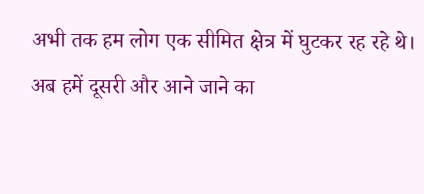अभी तक हम लोग एक सीमित क्षेत्र में घुटकर रह रहे थे। अब हमें दूसरी और आने जाने का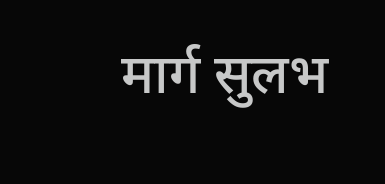मार्ग सुलभ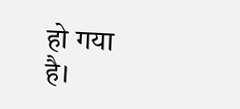हो गया है।